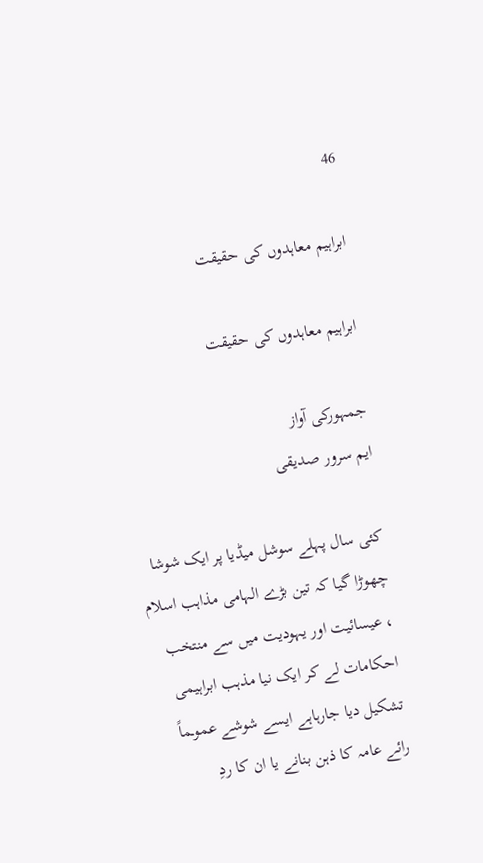46

ابراہیم معاہدوں کی حقیقت

ابراہیم معاہدوں کی حقیقت

جمہورکی آواز
ایم سرور صدیقی

کئی سال پہلے سوشل میڈیا پر ایک شوشا چھوڑا گیا کہ تین بڑے الہامی مذاہب اسلام ، عیسائیت اور یہودیت میں سے منتخب احکامات لے کر ایک نیا مذہب ابراہیمی تشکیل دیا جارہاہے ایسے شوشے عموـماً رائے عامہ کا ذہن بنانے یا ان کا ردِ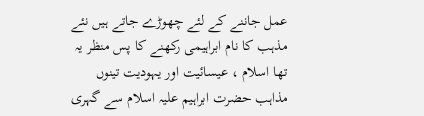عمل جاننے کے لئے چھوڑے جاتے ہیں نئے مذہب کا نام ابراہیمی رکھنے کا پس منظر یہ تھا اسلام ، عیسائیت اور یہودیت تینوں مذاہب حضرت ابراہیم علیہ اسلام سے گہری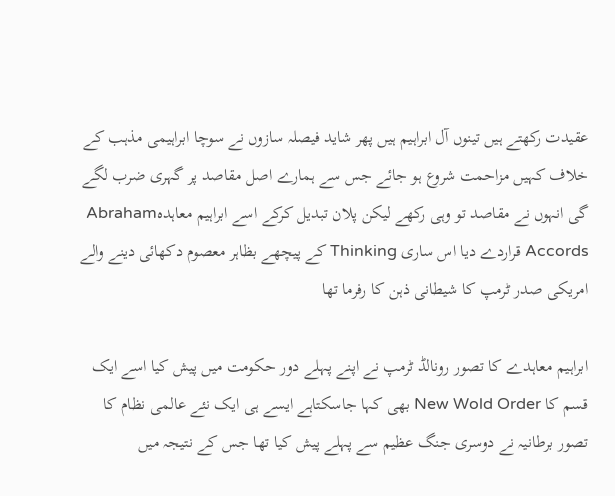عقیدت رکھتے ہیں تینوں آل ابراہیم ہیں پھر شاید فیصلہ سازوں نے سوچا ابراہیمی مذہب کے خلاف کہیں مزاحمت شروع ہو جائے جس سے ہمارے اصل مقاصد پر گہری ضرب لگے گی انہوں نے مقاصد تو وہی رکھے لیکن پلان تبدیل کرکے اسے ابراہیم معاہدہAbraham Accords قراردے دیا اس ساری Thinking کے پیچھے بظاہر معصوم دکھائی دینے والے امریکی صدر ٹرمپ کا شیطانی ذہن کا رفرما تھا

ابراہیم معاہدے کا تصور رونالڈ ٹرمپ نے اپنے پہلے دور حکومت میں پیش کیا اسے ایک قسم کا New Wold Order بھی کہا جاسکتاہے ایسے ہی ایک نئے عالمی نظام کا تصور برطانیہ نے دوسری جنگ عظیم سے پہلے پیش کیا تھا جس کے نتیجہ میں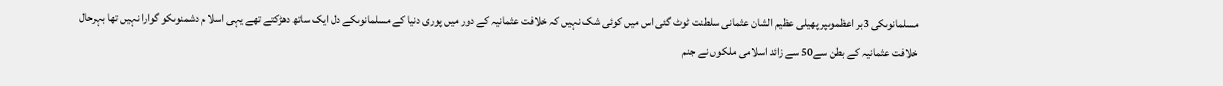مسلمانوںکی 3بر اعظموںپر پھیلی عظیم الشان عثمانی سلطنت ٹوٹ گئی اس میں کوئی شک نہیں کہ خلافت عثمانیہ کے دور میں پوری دنیا کے مسلمانوںکے دل ایک ساتھ دھڑکتے تھے یہی اسلا م دشمنوںکو گوارا نہیں تھا بہرحال خلافت عثمانیہ کے بطن سے50 سے زائد اسلامی ملکوں نے جنم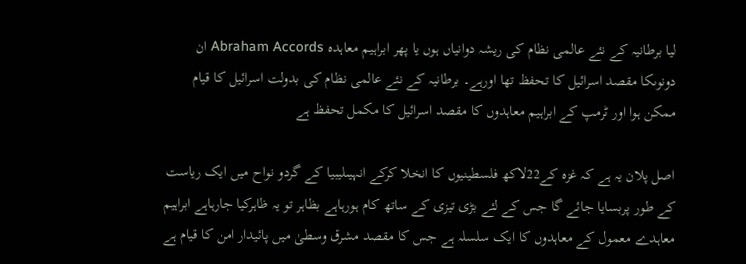لیا برطانیہ کے نئے عالمی نظام کی ریشہ دوانیاں ہوں یا پھر ابراہیم معاہدہ Abraham Accords ان دونوںکا مقصد اسرائیل کا تحفظ تھا اورہے۔ برطانیہ کے نئے عالمی نظام کی بدولت اسرائیل کا قیام ممکن ہوا اور ٹرمپ کے ابراہیم معاہدوں کا مقصد اسرائیل کا مکمل تحفظ ہے

اصل پلان یہ ہے کہ غزہ کے22لاکھ فلسطینیوں کا انخلا کرکے انہیںلیبیا کے گردو نواح میں ایک ریاست کے طور پربسایا جائے گا جس کے لئے بڑی تیزی کے ساتھ کام ہورہاہے بظاہر تو یہ ظاہرکیا جارہاہے ابراہیم معاہدے معمول کے معاہدوں کا ایک سلسلہ ہے جس کا مقصد مشرق وسطیٰ میں پائیدار امن کا قیام ہے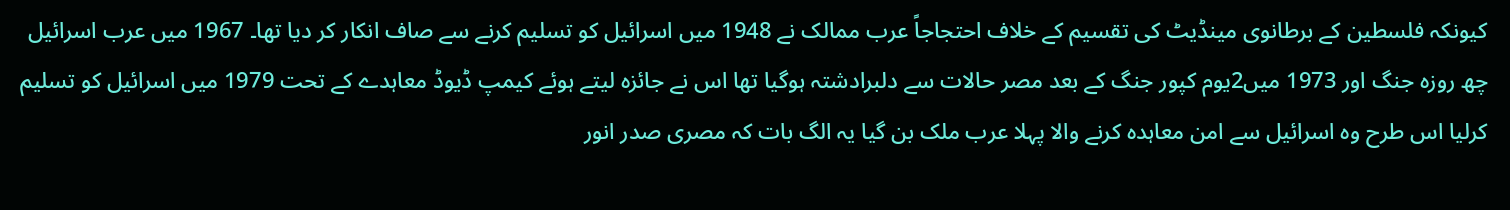کیونکہ فلسطین کے برطانوی مینڈیٹ کی تقسیم کے خلاف احتجاجاً عرب ممالک نے 1948 میں اسرائیل کو تسلیم کرنے سے صاف انکار کر دیا تھا۔ 1967 میں عرب اسرائیل چھ روزہ جنگ اور 1973 میں2یوم کپور جنگ کے بعد مصر حالات سے دلبرادشتہ ہوگیا تھا اس نے جائزہ لیتے ہوئے کیمپ ڈیوڈ معاہدے کے تحت 1979 میں اسرائیل کو تسلیم کرلیا اس طرح وہ اسرائیل سے امن معاہدہ کرنے والا پہلا عرب ملک بن گیا یہ الگ بات کہ مصری صدر انور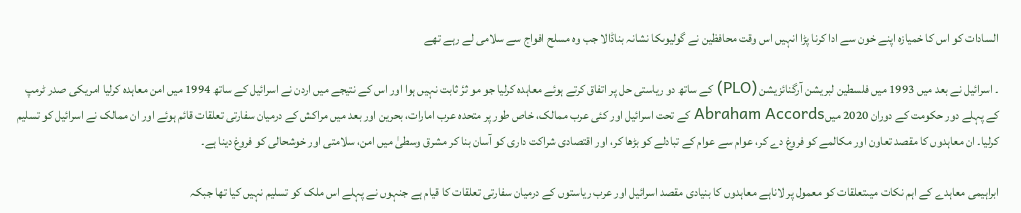السادات کو اس کا خمیازہ اپنے خون سے ادا کرنا پڑا انہیں اس وقت محافظین نے گولیوںکا نشانہ بناڈالا جب وہ مسلح افواج سے سلامی لے رہے تھے

۔ اسرائیل نے بعد میں 1993 میں فلسطین لبریشن آرگنائزیشن (PLO) کے ساتھ دو ریاستی حل پر اتفاق کرتے ہوئے معاہدہ کرلیا جو مو ثرٔ ثابت نہیں ہوا اور اس کے نتیجے میں اردن نے اسرائیل کے ساتھ 1994 میں امن معاہدہ کرلیا امریکی صدر ٹرمپ کے پہلے دور حکومت کے دوران 2020 میںAbraham Accords کے تحت اسرائیل اور کئی عرب ممالک، خاص طور پر متحدہ عرب امارات، بحرین اور بعد میں مراکش کے درمیان سفارتی تعلقات قائم ہوئے اور ان ممالک نے اسرائیل کو تسلیم کرلیا۔ ان معاہدوں کا مقصد تعاون اور مکالمے کو فروغ دے کر، عوام سے عوام کے تبادلے کو بڑھا کر، اور اقتصادی شراکت داری کو آسان بنا کر مشرق وسطیٰ میں امن، سلامتی اور خوشحالی کو فروغ دینا ہے۔

ابراہیمی معاہدے کے اہم نکات میںتعلقات کو معمول پر لاناہے معاہدوں کا بنیادی مقصد اسرائیل اور عرب ریاستوں کے درمیان سفارتی تعلقات کا قیام ہے جنہوں نے پہلے اس ملک کو تسلیم نہیں کیا تھا جبکہ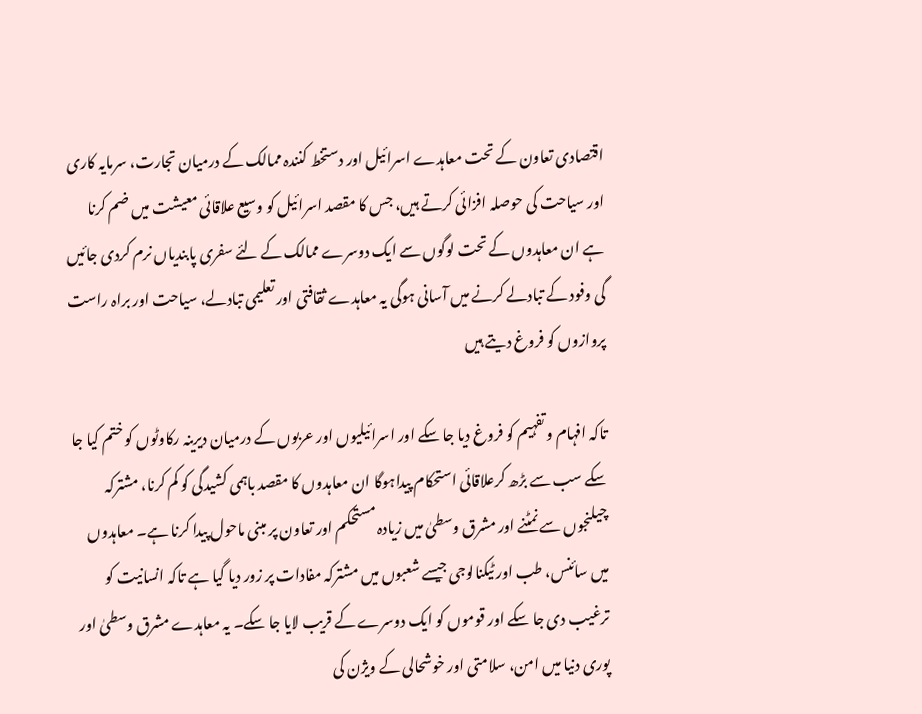اقتصادی تعاون کے تحت معاہدے اسرائیل اور دستخط کنندہ ممالک کے درمیان تجارت، سرمایہ کاری اور سیاحت کی حوصلہ افزائی کرتے ہیں، جس کا مقصد اسرائیل کو وسیع علاقائی معیشت میں ضم کرنا ہے ان معاہدوں کے تحت لوگوں سے ایک دوسرے ممالک کے لئے سفری پابندیاں نرم کردی جائیں گی وفود کے تبادلے کرنے میں آسانی ہوگی یہ معاہدے ثقافتی اور تعلیمی تبادلے، سیاحت اور براہ راست پروازوں کو فروغ دیتے ہیں

تاکہ افہام و تفہیم کو فروغ دیا جا سکے اور اسرائیلیوں اور عربوں کے درمیان دیرینہ رکاوٹوں کو ختم کیا جا سکے سب سے بڑھ کرعلاقائی استحکام پیداہوگا ان معاہدوں کا مقصد باہمی کشیدگی کو کم کرنا، مشترکہ چیلنجوں سے نمٹنے اور مشرق وسطیٰ میں زیادہ مستحکم اور تعاون پر مبنی ماحول پیدا کرنا ہے۔ معاہدوں میں سائنس، طب اور ٹیکنالوجی جیسے شعبوں میں مشترکہ مفادات پر زور دیا گیا ہے تاکہ انسانیت کو ترغیب دی جا سکے اور قوموں کو ایک دوسرے کے قریب لایا جا سکے۔ یہ معاہدے مشرق وسطیٰ اور پوری دنیا میں امن، سلامتی اور خوشحالی کے ویژن کی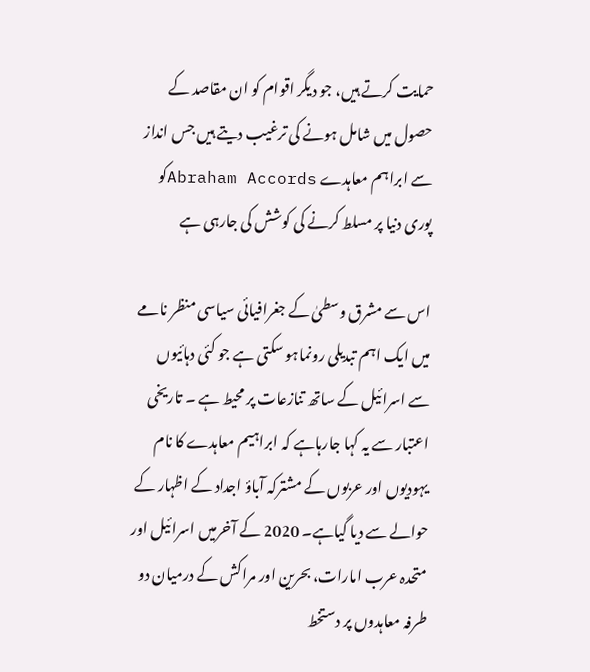حمایت کرتے ہیں، جو دیگر اقوام کو ان مقاصد کے حصول میں شامل ہونے کی ترغیب دیتے ہیں جس انداز سے ابراہم معاہدے Abraham Accordsکو پوری دنیا پر مسلط کرنے کی کوشش کی جارہی ہے

اس سے مشرق وسطیٰ کے جغرافیائی سیاسی منظر نامے میں ایک اہم تبدیلی رونماہو سکتی ہے جو کئی دہائیوں سے اسرائیل کے ساتھ تنازعات پر محیط ہے ۔ تاریخی اعتبار سے یہ کہا جارہاہے کہ ابراہیم معاہدے کا نام یہودیوں اور عربوں کے مشترکہ آباؤ اجداد کے اظہار کے حوالے سے دیا گیاہے۔ 2020 کے آخرمیں اسرائیل اور متحدہ عرب امارات، بحرین اور مراکش کے درمیان دو طرفہ معاہدوں پر دستخط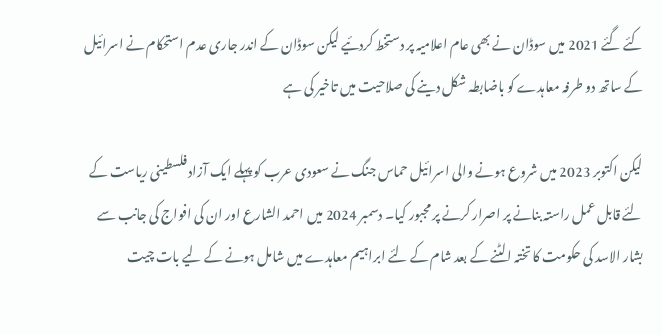کئے گئے 2021 میں سوڈان نے بھی عام اعلامیہ پر دستخط کردئیے لیکن سوڈان کے اندر جاری عدم استحکام نے اسرائیل کے ساتھ دو طرفہ معاہدے کو باضابطہ شکل دینے کی صلاحیت میں تاخیر کی ہے

لیکن اکتوبر 2023 میں شروع ہونے والی اسرائیل حماس جنگ نے سعودی عرب کو پہلے ایک آزاد فلسطینی ریاست کے لئے قابل عمل راستہ بنانے پر اصرار کرنے پر مجبور کیا۔ دسمبر 2024 میں احمد الشارع اور ان کی افواج کی جانب سے بشار الاسد کی حکومت کا تختہ الٹنے کے بعد شام کے لئے ابراہیم معاہدے میں شامل ہونے کے لیے بات چیت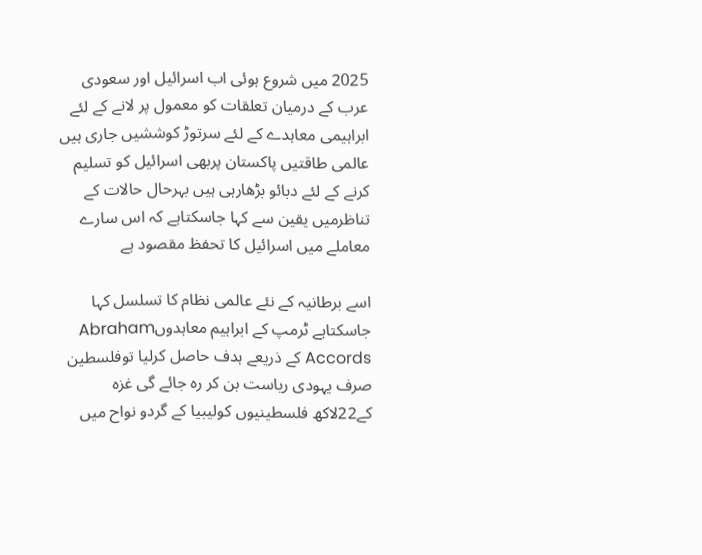2025 میں شروع ہوئی اب اسرائیل اور سعودی عرب کے درمیان تعلقات کو معمول پر لانے کے لئے ابراہیمی معاہدے کے لئے سرتوڑ کوششیں جاری ہیں عالمی طاقتیں پاکستان پربھی اسرائیل کو تسلیم کرنے کے لئے دبائو بڑھارہی ہیں بہرحال حالات کے تناظرمیں یقین سے کہا جاسکتاہے کہ اس سارے معاملے میں اسرائیل کا تحفظ مقصود ہے

اسے برطانیہ کے نئے عالمی نظام کا تسلسل کہا جاسکتاہے ٹرمپ کے ابراہیم معاہدوںAbraham Accords کے ذریعے ہدف حاصل کرلیا توفلسطین صرف یہودی ریاست بن کر رہ جائے گی غزہ کے22لاکھ فلسطینیوں کولیبیا کے گردو نواح میں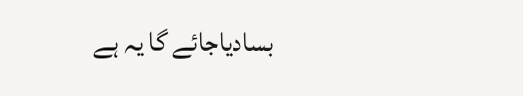بسادیاجائے گا یہ ہے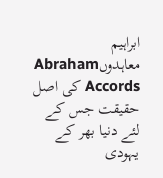ابراہیم معاہدوںAbraham Accords کی اصل حقیقت جس کے لئے دنیا بھر کے یہودی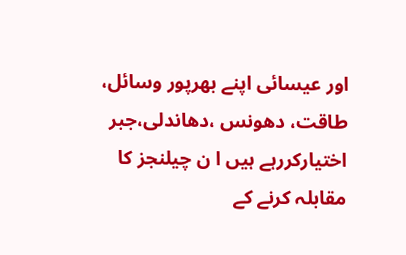اور عیسائی اپنے بھرپور وسائل، طاقت، دھونس ،دھاندلی،جبر اختیارکررہے ہیں ا ن چیلنجز کا مقابلہ کرنے کے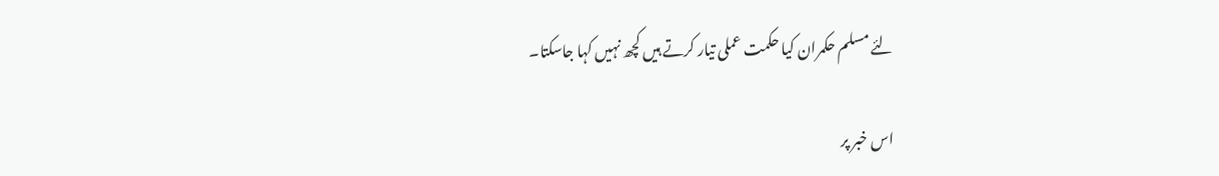لئے مسلم حکمران کیا حکمت عملی تیار کرتے ہیں کچھ نہیں کہا جاسکتا۔

اس خبر پر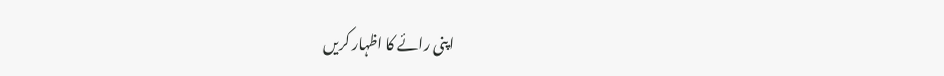اپنی رائے کا اظہار کریں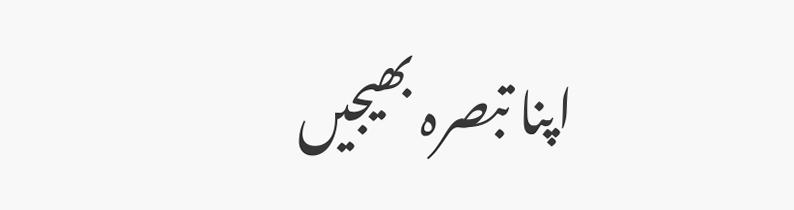اپنا تبصرہ بھیجیں